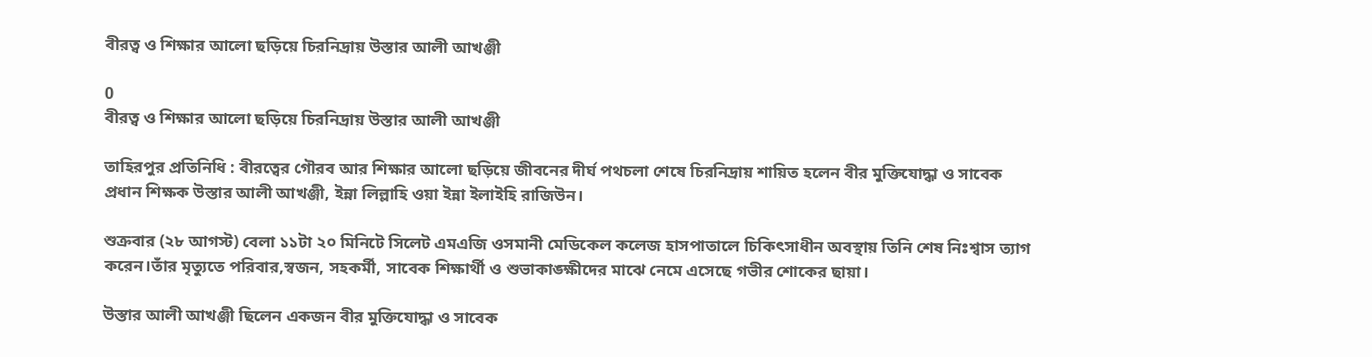বীরত্ব ও শিক্ষার আলো ছড়িয়ে চিরনিদ্রায় উস্তার আলী আখঞ্জী

0
বীরত্ব ও শিক্ষার আলো ছড়িয়ে চিরনিদ্রায় উস্তার আলী আখঞ্জী

তাহিরপুর প্রতিনিধি : বীরত্বের গৌরব আর শিক্ষার আলো ছড়িয়ে জীবনের দীর্ঘ পথচলা শেষে চিরনিদ্রায় শায়িত হলেন বীর মুক্তিযোদ্ধা ও সাবেক প্রধান শিক্ষক উস্তার আলী আখঞ্জী, ইন্না লিল্লাহি ওয়া ইন্না ইলাইহি রাজিউন।

শুক্রবার (২৮ আগস্ট) বেলা ১১টা ২০ মিনিটে সিলেট এমএজি ওসমানী মেডিকেল কলেজ হাসপাতালে চিকিৎসাধীন অবস্থায় তিনি শেষ নিঃশ্বাস ত্যাগ করেন।তাঁর মৃত্যুতে পরিবার,স্বজন, সহকর্মী, সাবেক শিক্ষার্থী ও শুভাকাঙ্ক্ষীদের মাঝে নেমে এসেছে গভীর শোকের ছায়া।

উস্তার আলী আখঞ্জী ছিলেন একজন বীর মুক্তিযোদ্ধা ও সাবেক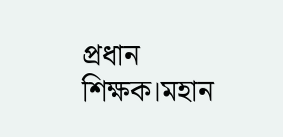প্রধান শিক্ষক।মহান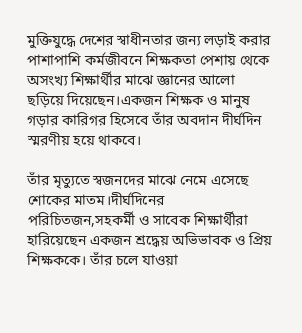মুক্তিযুদ্ধে দেশের স্বাধীনতার জন্য লড়াই করার পাশাপাশি কর্মজীবনে শিক্ষকতা পেশায় থেকে অসংখ্য শিক্ষার্থীর মাঝে জ্ঞানের আলো ছড়িয়ে দিয়েছেন।একজন শিক্ষক ও মানুষ গড়ার কারিগর হিসেবে তাঁর অবদান দীর্ঘদিন স্মরণীয় হয়ে থাকবে।

তাঁর মৃত্যুতে স্বজনদের মাঝে নেমে এসেছে শোকের মাতম।দীর্ঘদিনের পরিচিতজন,সহকর্মী ও সাবেক শিক্ষার্থীরা হারিয়েছেন একজন শ্রদ্ধেয় অভিভাবক ও প্রিয় শিক্ষককে। তাঁর চলে যাওয়া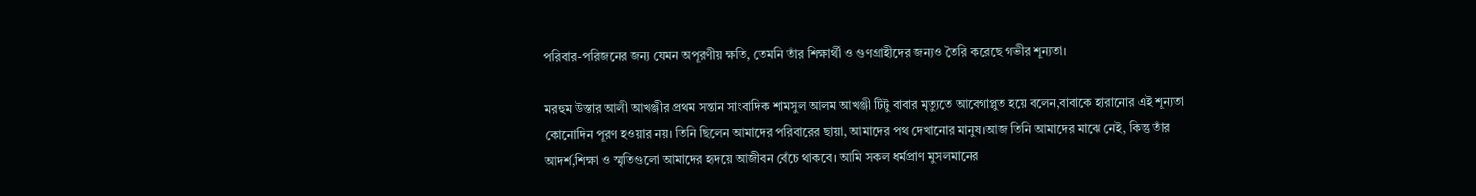পরিবার-পরিজনের জন্য যেমন অপূরণীয় ক্ষতি, তেমনি তাঁর শিক্ষার্থী ও গুণগ্রাহীদের জন্যও তৈরি করেছে গভীর শূন্যতা।

মরহুম উস্তার আলী আখঞ্জীর প্রথম সন্তান সাংবাদিক শামসুল আলম আখঞ্জী টিটু বাবার মৃত্যুতে আবেগাপ্লুত হয়ে বলেন,বাবাকে হারানোর এই শূন্যতা কোনোদিন পূরণ হওয়ার নয়। তিনি ছিলেন আমাদের পরিবারের ছায়া, আমাদের পথ দেখানোর মানুষ।আজ তিনি আমাদের মাঝে নেই, কিন্তু তাঁর আদর্শ,শিক্ষা ও স্মৃতিগুলো আমাদের হৃদয়ে আজীবন বেঁচে থাকবে। আমি সকল ধর্মপ্রাণ মুসলমানের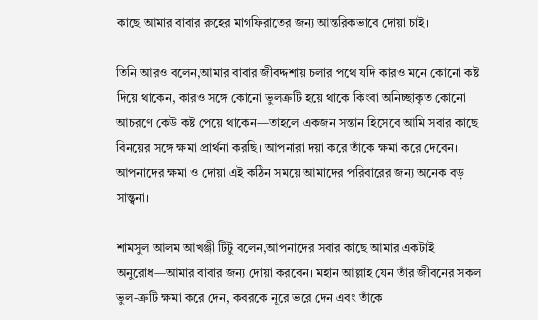কাছে আমার বাবার রুহের মাগফিরাতের জন্য আন্তরিকভাবে দোয়া চাই।

তিনি আরও বলেন,আমার বাবার জীবদ্দশায় চলার পথে যদি কারও মনে কোনো কষ্ট দিয়ে থাকেন, কারও সঙ্গে কোনো ভুলত্রুটি হয়ে থাকে কিংবা অনিচ্ছাকৃত কোনো আচরণে কেউ কষ্ট পেয়ে থাকেন—তাহলে একজন সন্তান হিসেবে আমি সবার কাছে বিনয়ের সঙ্গে ক্ষমা প্রার্থনা করছি। আপনারা দয়া করে তাঁকে ক্ষমা করে দেবেন। আপনাদের ক্ষমা ও দোয়া এই কঠিন সময়ে আমাদের পরিবারের জন্য অনেক বড় সান্ত্বনা।

শামসুল আলম আখঞ্জী টিটু বলেন,আপনাদের সবার কাছে আমার একটাই অনুরোধ—আমার বাবার জন্য দোয়া করবেন। মহান আল্লাহ যেন তাঁর জীবনের সকল ভুল-ত্রুটি ক্ষমা করে দেন, কবরকে নূরে ভরে দেন এবং তাঁকে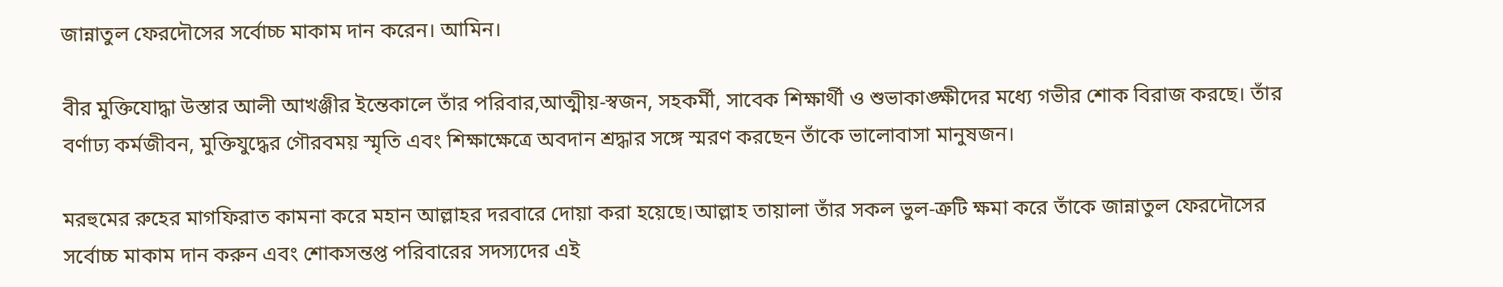জান্নাতুল ফেরদৌসের সর্বোচ্চ মাকাম দান করেন। আমিন।

বীর মুক্তিযোদ্ধা উস্তার আলী আখঞ্জীর ইন্তেকালে তাঁর পরিবার,আত্মীয়-স্বজন, সহকর্মী, সাবেক শিক্ষার্থী ও শুভাকাঙ্ক্ষীদের মধ্যে গভীর শোক বিরাজ করছে। তাঁর বর্ণাঢ্য কর্মজীবন, মুক্তিযুদ্ধের গৌরবময় স্মৃতি এবং শিক্ষাক্ষেত্রে অবদান শ্রদ্ধার সঙ্গে স্মরণ করছেন তাঁকে ভালোবাসা মানুষজন।

মরহুমের রুহের মাগফিরাত কামনা করে মহান আল্লাহর দরবারে দোয়া করা হয়েছে।আল্লাহ তায়ালা তাঁর সকল ভুল-ত্রুটি ক্ষমা করে তাঁকে জান্নাতুল ফেরদৌসের সর্বোচ্চ মাকাম দান করুন এবং শোকসন্তপ্ত পরিবারের সদস্যদের এই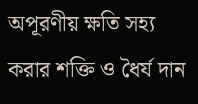অপূরণীয় ক্ষতি সহ্য করার শক্তি ও ধৈর্য দান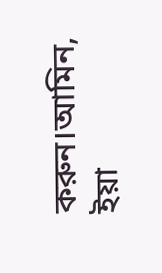করুন।আমিন, ইয়া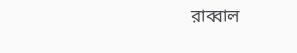রাব্বাল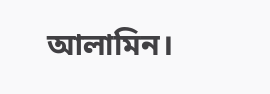আলামিন।